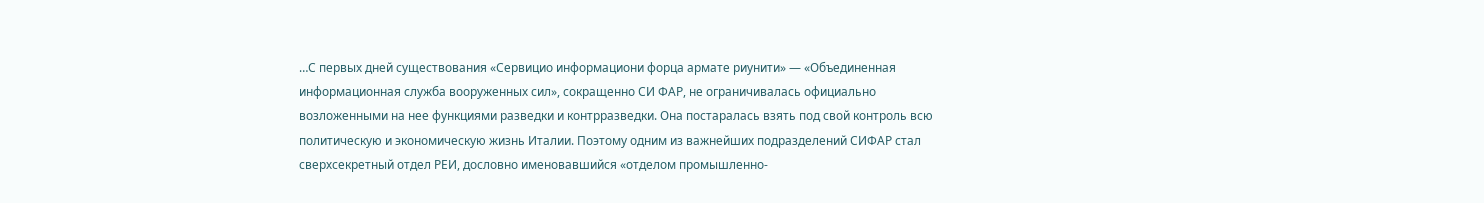…С первых дней существования «Сервицио информациони форца армате риунити» — «Объединенная информационная служба вооруженных сил», сокращенно СИ ФАР, не ограничивалась официально возложенными на нее функциями разведки и контрразведки. Она постаралась взять под свой контроль всю политическую и экономическую жизнь Италии. Поэтому одним из важнейших подразделений СИФАР стал сверхсекретный отдел РЕИ, дословно именовавшийся «отделом промышленно-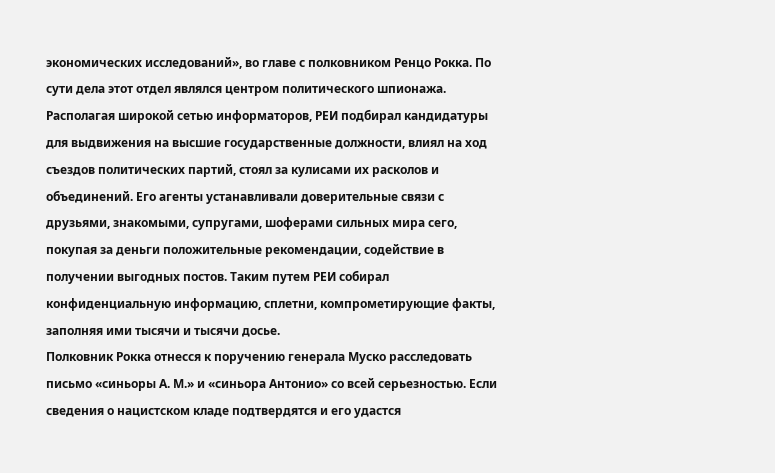экономических исследований», во главе с полковником Ренцо Рокка. По сути дела этот отдел являлся центром политического шпионажа. Располагая широкой сетью информаторов, РЕИ подбирал кандидатуры для выдвижения на высшие государственные должности, влиял на ход съездов политических партий, стоял за кулисами их расколов и объединений. Его агенты устанавливали доверительные связи с друзьями, знакомыми, супругами, шоферами сильных мира сего, покупая за деньги положительные рекомендации, содействие в получении выгодных постов. Таким путем РЕИ собирал конфиденциальную информацию, сплетни, компрометирующие факты, заполняя ими тысячи и тысячи досье.
Полковник Рокка отнесся к поручению генерала Муско расследовать письмо «синьоры А. М.» и «синьора Антонио» со всей серьезностью. Если сведения о нацистском кладе подтвердятся и его удастся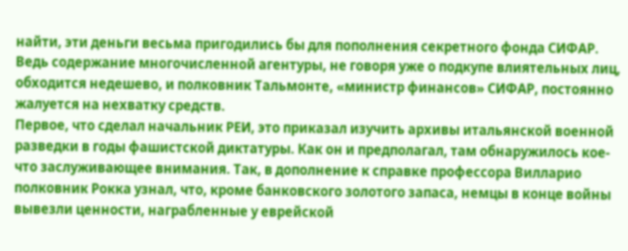найти, эти деньги весьма пригодились бы для пополнения секретного фонда СИФАР. Ведь содержание многочисленной агентуры, не говоря уже о подкупе влиятельных лиц, обходится недешево, и полковник Тальмонте, «министр финансов» СИФАР, постоянно жалуется на нехватку средств.
Первое, что сделал начальник РЕИ, это приказал изучить архивы итальянской военной разведки в годы фашистской диктатуры. Как он и предполагал, там обнаружилось кое-что заслуживающее внимания. Так, в дополнение к справке профессора Вилларио полковник Рокка узнал, что, кроме банковского золотого запаса, немцы в конце войны вывезли ценности, награбленные у еврейской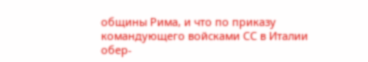общины Рима, и что по приказу командующего войсками СС в Италии обер-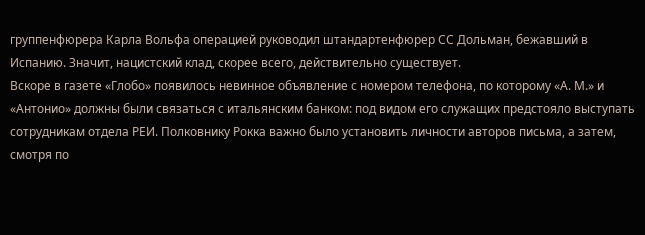группенфюрера Карла Вольфа операцией руководил штандартенфюрер СС Дольман, бежавший в Испанию. Значит, нацистский клад, скорее всего, действительно существует.
Вскоре в газете «Глобо» появилось невинное объявление с номером телефона, по которому «А. М.» и «Антонио» должны были связаться с итальянским банком: под видом его служащих предстояло выступать сотрудникам отдела РЕИ. Полковнику Рокка важно было установить личности авторов письма, а затем, смотря по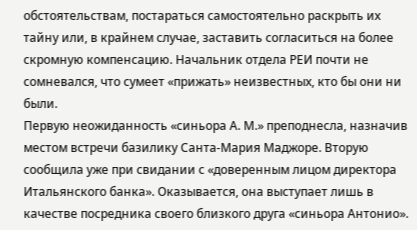обстоятельствам, постараться самостоятельно раскрыть их тайну или, в крайнем случае, заставить согласиться на более скромную компенсацию. Начальник отдела РЕИ почти не сомневался, что сумеет «прижать» неизвестных, кто бы они ни были.
Первую неожиданность «синьора А. М.» преподнесла, назначив местом встречи базилику Санта-Мария Маджоре. Вторую сообщила уже при свидании с «доверенным лицом директора Итальянского банка». Оказывается, она выступает лишь в качестве посредника своего близкого друга «синьора Антонио».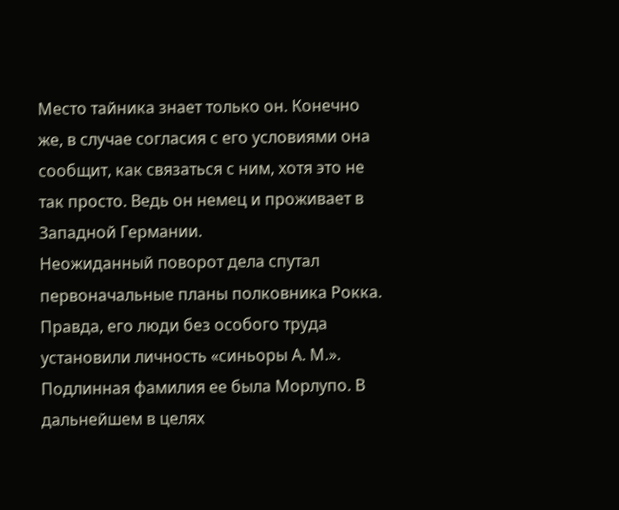Место тайника знает только он. Конечно же, в случае согласия с его условиями она сообщит, как связаться с ним, хотя это не так просто. Ведь он немец и проживает в Западной Германии.
Неожиданный поворот дела спутал первоначальные планы полковника Рокка. Правда, его люди без особого труда установили личность «синьоры А. М.». Подлинная фамилия ее была Морлупо. В дальнейшем в целях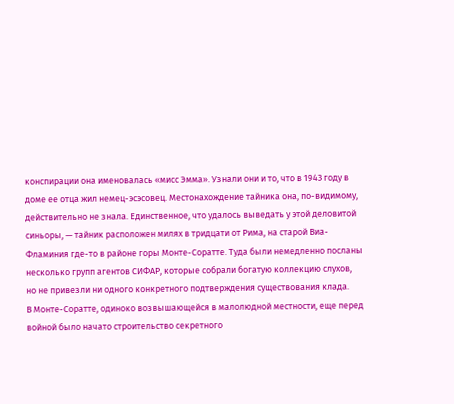конспирации она именовалась «мисс Эмма». Узнали они и то, что в 1943 году в доме ее отца жил немец-эсэсовец. Местонахождение тайника она, по-видимому, действительно не знала. Единственное, что удалось выведать у этой деловитой синьоры, — тайник расположен милях в тридцати от Рима, на старой Виа-Фламиния где-то в районе горы Монте-Соратте. Туда были немедленно посланы несколько групп агентов СИФАР, которые собрали богатую коллекцию слухов, но не привезли ни одного конкретного подтверждения существования клада.
В Монте-Соратте, одиноко возвышающейся в малолюдной местности, еще перед войной было начато строительство секретного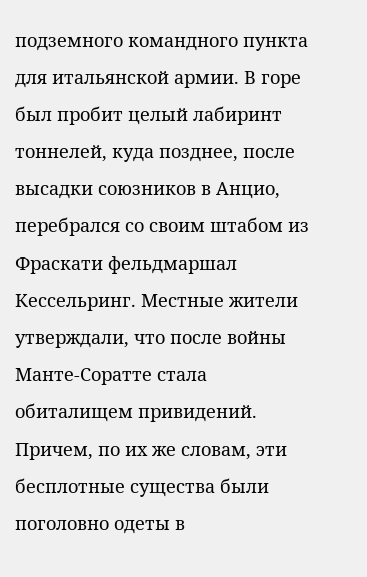подземного командного пункта для итальянской армии. В горе был пробит целый лабиринт тоннелей, куда позднее, после высадки союзников в Анцио, перебрался со своим штабом из Фраскати фельдмаршал Кессельринг. Местные жители утверждали, что после войны Манте-Соратте стала обиталищем привидений. Причем, по их же словам, эти бесплотные существа были поголовно одеты в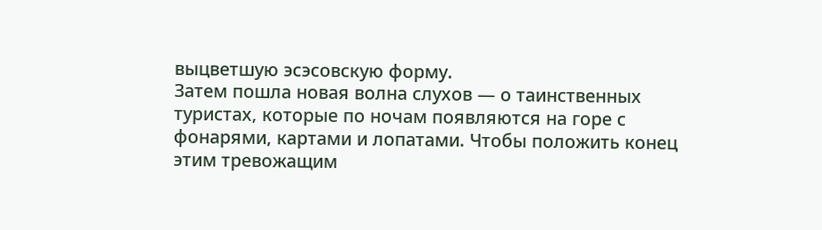выцветшую эсэсовскую форму.
Затем пошла новая волна слухов — о таинственных туристах, которые по ночам появляются на горе с фонарями, картами и лопатами. Чтобы положить конец этим тревожащим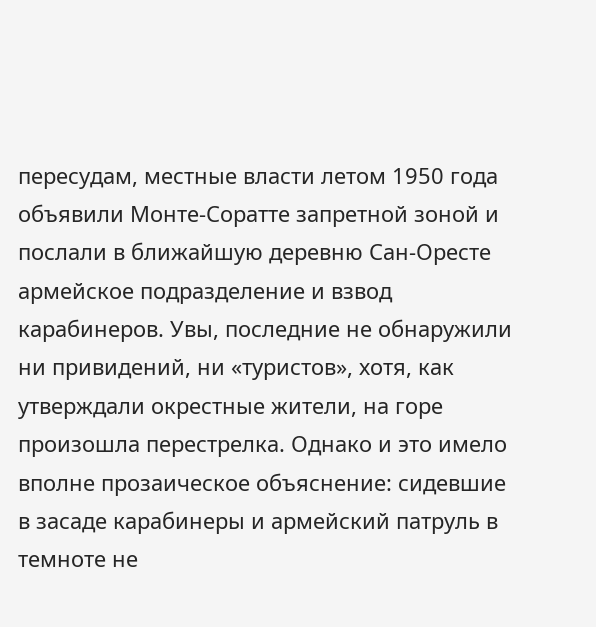пересудам, местные власти летом 1950 года объявили Монте-Соратте запретной зоной и послали в ближайшую деревню Сан-Оресте армейское подразделение и взвод карабинеров. Увы, последние не обнаружили ни привидений, ни «туристов», хотя, как утверждали окрестные жители, на горе произошла перестрелка. Однако и это имело вполне прозаическое объяснение: сидевшие в засаде карабинеры и армейский патруль в темноте не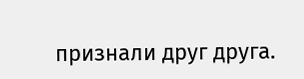признали друг друга.